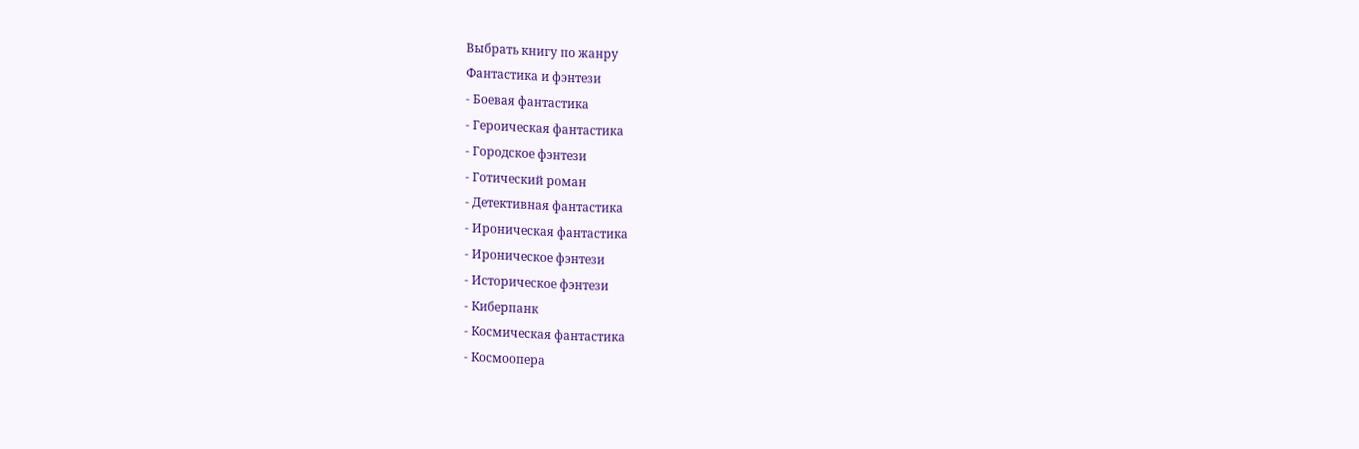Выбрать книгу по жанру
Фантастика и фэнтези
- Боевая фантастика
- Героическая фантастика
- Городское фэнтези
- Готический роман
- Детективная фантастика
- Ироническая фантастика
- Ироническое фэнтези
- Историческое фэнтези
- Киберпанк
- Космическая фантастика
- Космоопера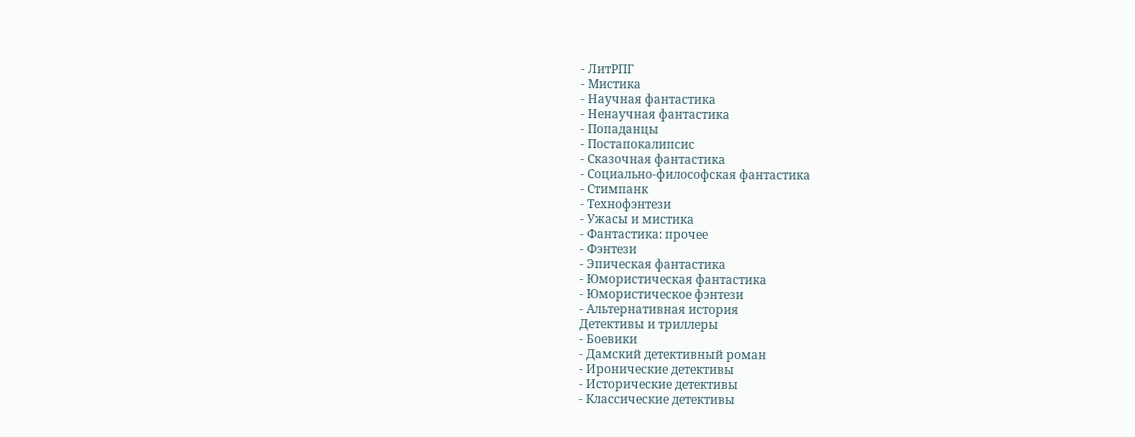- ЛитРПГ
- Мистика
- Научная фантастика
- Ненаучная фантастика
- Попаданцы
- Постапокалипсис
- Сказочная фантастика
- Социально-философская фантастика
- Стимпанк
- Технофэнтези
- Ужасы и мистика
- Фантастика: прочее
- Фэнтези
- Эпическая фантастика
- Юмористическая фантастика
- Юмористическое фэнтези
- Альтернативная история
Детективы и триллеры
- Боевики
- Дамский детективный роман
- Иронические детективы
- Исторические детективы
- Классические детективы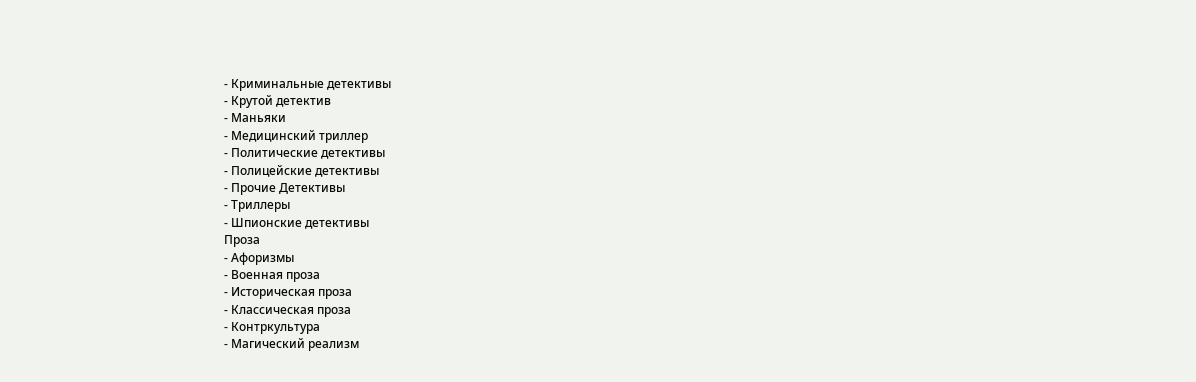- Криминальные детективы
- Крутой детектив
- Маньяки
- Медицинский триллер
- Политические детективы
- Полицейские детективы
- Прочие Детективы
- Триллеры
- Шпионские детективы
Проза
- Афоризмы
- Военная проза
- Историческая проза
- Классическая проза
- Контркультура
- Магический реализм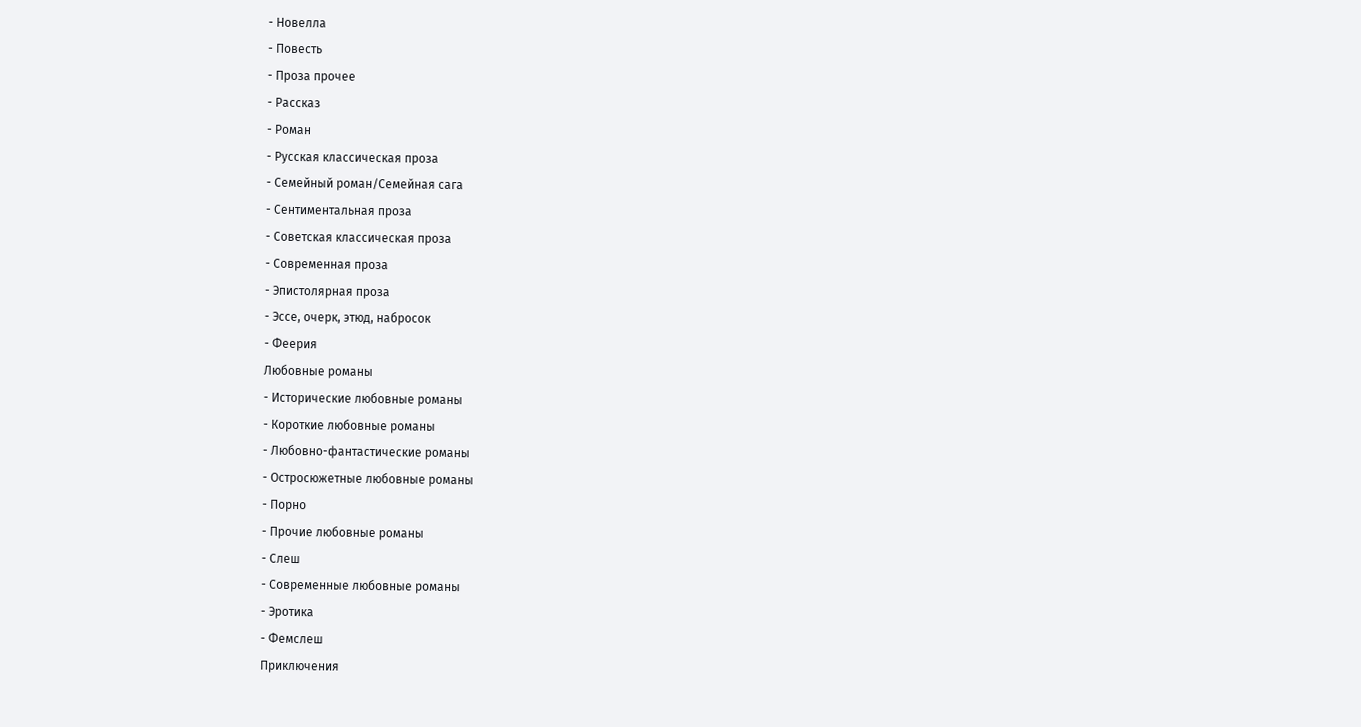- Новелла
- Повесть
- Проза прочее
- Рассказ
- Роман
- Русская классическая проза
- Семейный роман/Семейная сага
- Сентиментальная проза
- Советская классическая проза
- Современная проза
- Эпистолярная проза
- Эссе, очерк, этюд, набросок
- Феерия
Любовные романы
- Исторические любовные романы
- Короткие любовные романы
- Любовно-фантастические романы
- Остросюжетные любовные романы
- Порно
- Прочие любовные романы
- Слеш
- Современные любовные романы
- Эротика
- Фемслеш
Приключения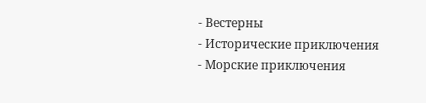- Вестерны
- Исторические приключения
- Морские приключения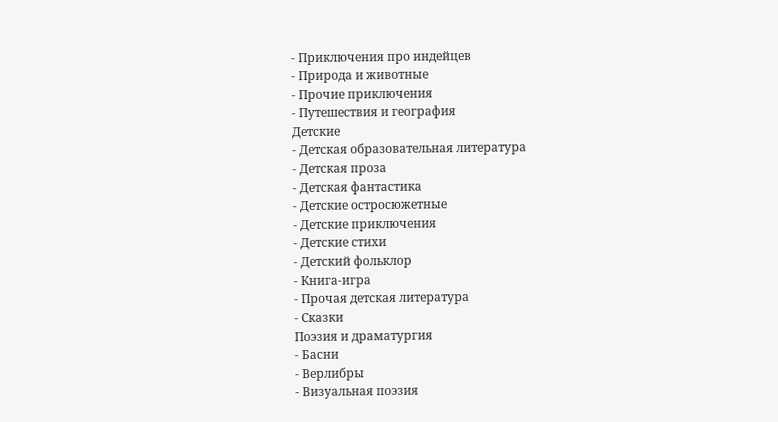- Приключения про индейцев
- Природа и животные
- Прочие приключения
- Путешествия и география
Детские
- Детская образовательная литература
- Детская проза
- Детская фантастика
- Детские остросюжетные
- Детские приключения
- Детские стихи
- Детский фольклор
- Книга-игра
- Прочая детская литература
- Сказки
Поэзия и драматургия
- Басни
- Верлибры
- Визуальная поэзия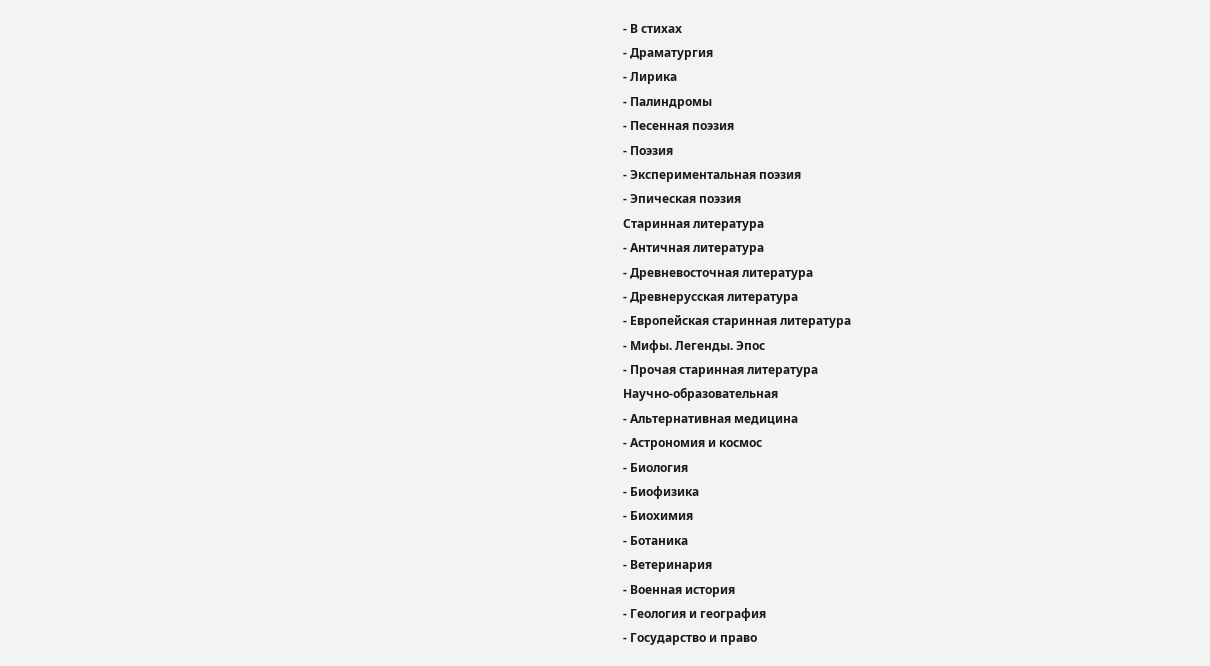- В стихах
- Драматургия
- Лирика
- Палиндромы
- Песенная поэзия
- Поэзия
- Экспериментальная поэзия
- Эпическая поэзия
Старинная литература
- Античная литература
- Древневосточная литература
- Древнерусская литература
- Европейская старинная литература
- Мифы. Легенды. Эпос
- Прочая старинная литература
Научно-образовательная
- Альтернативная медицина
- Астрономия и космос
- Биология
- Биофизика
- Биохимия
- Ботаника
- Ветеринария
- Военная история
- Геология и география
- Государство и право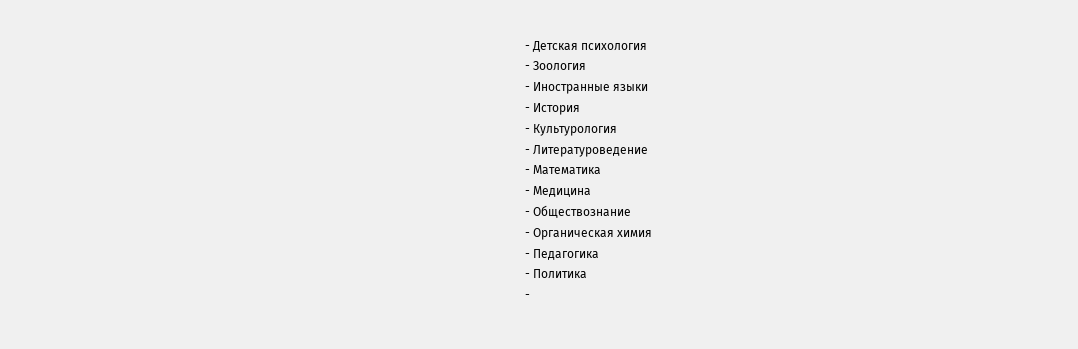- Детская психология
- Зоология
- Иностранные языки
- История
- Культурология
- Литературоведение
- Математика
- Медицина
- Обществознание
- Органическая химия
- Педагогика
- Политика
-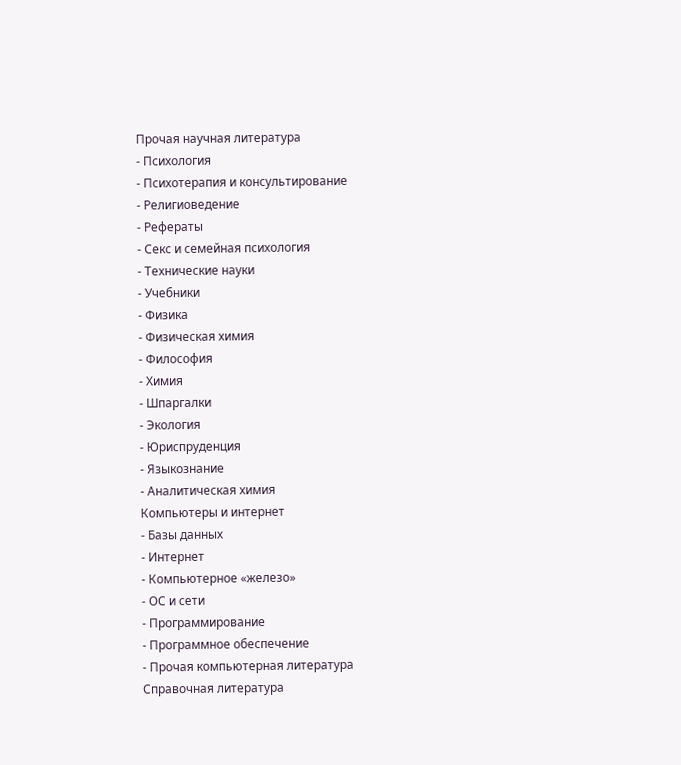Прочая научная литература
- Психология
- Психотерапия и консультирование
- Религиоведение
- Рефераты
- Секс и семейная психология
- Технические науки
- Учебники
- Физика
- Физическая химия
- Философия
- Химия
- Шпаргалки
- Экология
- Юриспруденция
- Языкознание
- Аналитическая химия
Компьютеры и интернет
- Базы данных
- Интернет
- Компьютерное «железо»
- ОС и сети
- Программирование
- Программное обеспечение
- Прочая компьютерная литература
Справочная литература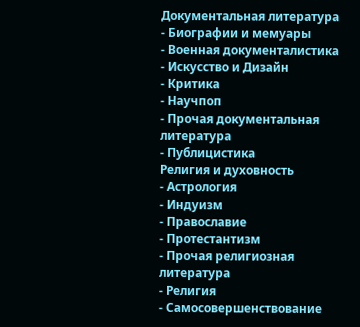Документальная литература
- Биографии и мемуары
- Военная документалистика
- Искусство и Дизайн
- Критика
- Научпоп
- Прочая документальная литература
- Публицистика
Религия и духовность
- Астрология
- Индуизм
- Православие
- Протестантизм
- Прочая религиозная литература
- Религия
- Самосовершенствование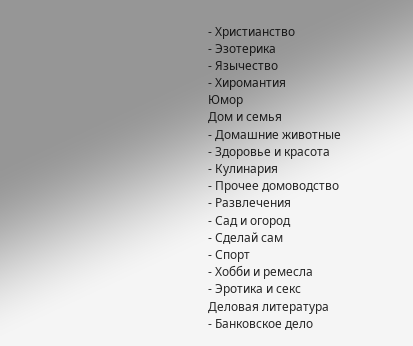- Христианство
- Эзотерика
- Язычество
- Хиромантия
Юмор
Дом и семья
- Домашние животные
- Здоровье и красота
- Кулинария
- Прочее домоводство
- Развлечения
- Сад и огород
- Сделай сам
- Спорт
- Хобби и ремесла
- Эротика и секс
Деловая литература
- Банковское дело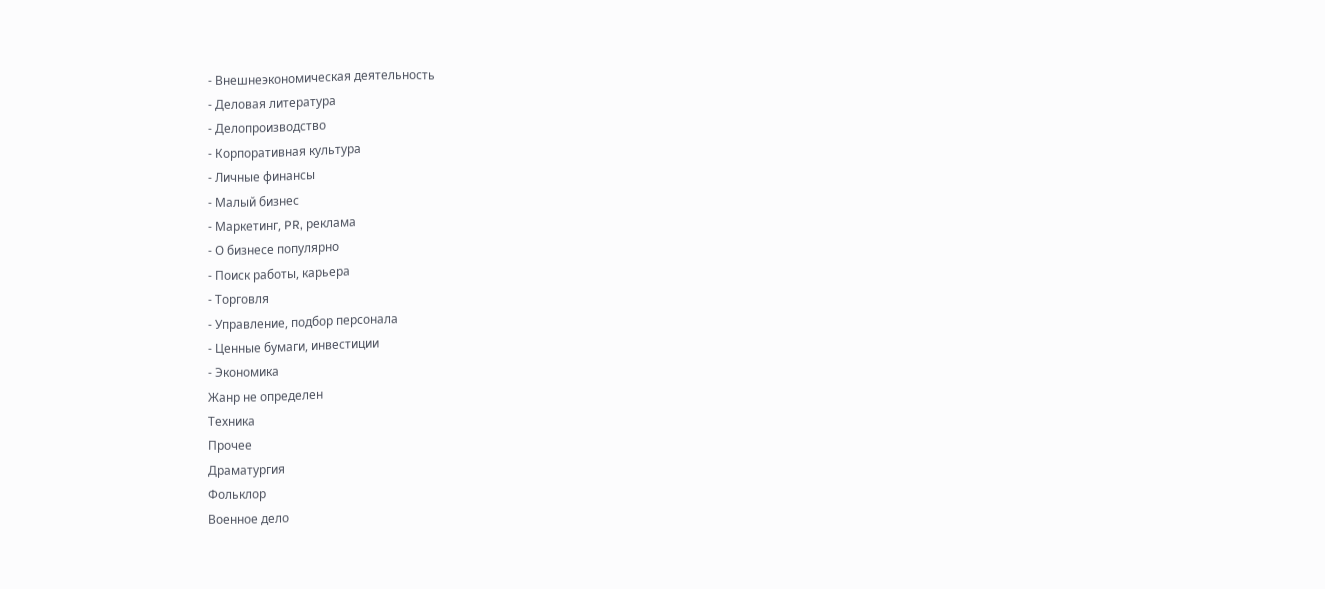- Внешнеэкономическая деятельность
- Деловая литература
- Делопроизводство
- Корпоративная культура
- Личные финансы
- Малый бизнес
- Маркетинг, PR, реклама
- О бизнесе популярно
- Поиск работы, карьера
- Торговля
- Управление, подбор персонала
- Ценные бумаги, инвестиции
- Экономика
Жанр не определен
Техника
Прочее
Драматургия
Фольклор
Военное дело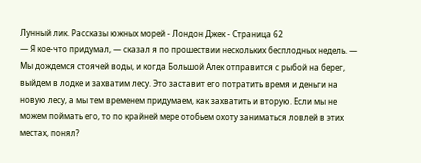Лунный лик. Рассказы южных морей - Лондон Джек - Страница 62
— Я кое-что придумал, — сказал я по прошествии нескольких бесплодных недель. — Мы дождемся стоячей воды, и когда Большой Алек отправится с рыбой на берег, выйдем в лодке и захватим лесу. Это заставит его потратить время и деньги на новую лесу, а мы тем временем придумаем, как захватить и вторую. Если мы не можем поймать его, то по крайней мере отобьем охоту заниматься ловлей в этих местах, понял?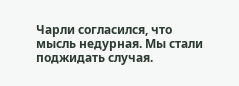Чарли согласился, что мысль недурная. Мы стали поджидать случая.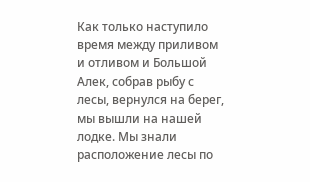Как только наступило время между приливом и отливом и Большой Алек, собрав рыбу с лесы, вернулся на берег, мы вышли на нашей лодке. Мы знали расположение лесы по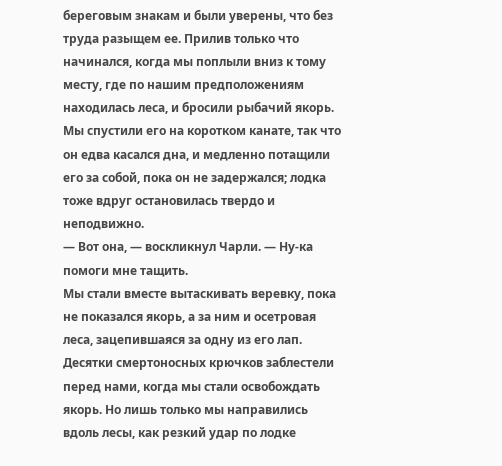береговым знакам и были уверены, что без труда разыщем ее. Прилив только что начинался, когда мы поплыли вниз к тому месту, где по нашим предположениям находилась леса, и бросили рыбачий якорь. Мы спустили его на коротком канате, так что он едва касался дна, и медленно потащили его за собой, пока он не задержался; лодка тоже вдруг остановилась твердо и неподвижно.
— Вот она, — воскликнул Чарли. — Ну-ка помоги мне тащить.
Мы стали вместе вытаскивать веревку, пока не показался якорь, а за ним и осетровая леса, зацепившаяся за одну из его лап. Десятки смертоносных крючков заблестели перед нами, когда мы стали освобождать якорь. Но лишь только мы направились вдоль лесы, как резкий удар по лодке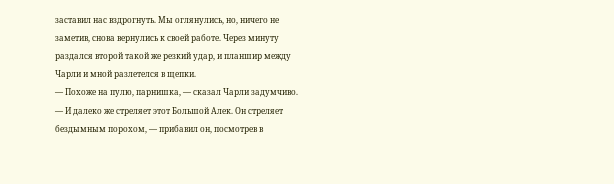заставил нас вздрогнуть. Мы оглянулись, но, ничего не заметив, снова вернулись к своей работе. Через минуту раздался второй такой же резкий удар, и планшир между Чарли и мной разлетелся в щепки.
— Похоже на пулю, парнишка, — сказал Чарли задумчиво. — И далеко же стреляет этот Большой Алек. Он стреляет бездымным порохом, — прибавил он, посмотрев в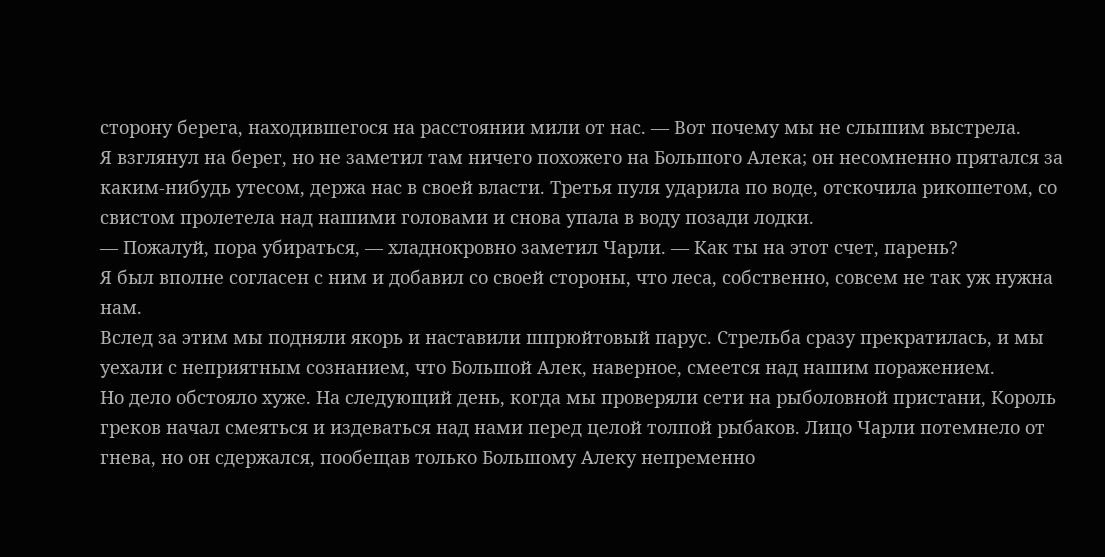сторону берега, находившегося на расстоянии мили от нас. — Вот почему мы не слышим выстрела.
Я взглянул на берег, но не заметил там ничего похожего на Большого Алека; он несомненно прятался за каким-нибудь утесом, держа нас в своей власти. Третья пуля ударила по воде, отскочила рикошетом, со свистом пролетела над нашими головами и снова упала в воду позади лодки.
— Пожалуй, пора убираться, — хладнокровно заметил Чарли. — Как ты на этот счет, парень?
Я был вполне согласен с ним и добавил со своей стороны, что леса, собственно, совсем не так уж нужна нам.
Вслед за этим мы подняли якорь и наставили шпрюйтовый парус. Стрельба сразу прекратилась, и мы уехали с неприятным сознанием, что Большой Алек, наверное, смеется над нашим поражением.
Но дело обстояло хуже. На следующий день, когда мы проверяли сети на рыболовной пристани, Король греков начал смеяться и издеваться над нами перед целой толпой рыбаков. Лицо Чарли потемнело от гнева, но он сдержался, пообещав только Большому Алеку непременно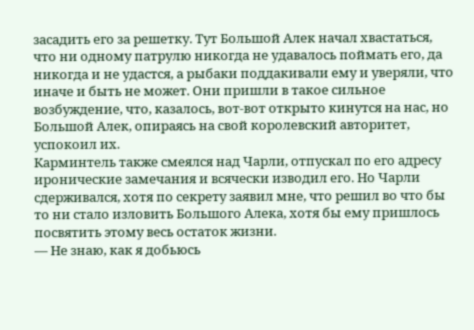засадить его за решетку. Тут Большой Алек начал хвастаться, что ни одному патрулю никогда не удавалось поймать его, да никогда и не удастся, а рыбаки поддакивали ему и уверяли, что иначе и быть не может. Они пришли в такое сильное возбуждение, что, казалось, вот-вот открыто кинутся на нас, но Большой Алек, опираясь на свой королевский авторитет, успокоил их.
Карминтель также смеялся над Чарли, отпускал по его адресу иронические замечания и всячески изводил его. Но Чарли сдерживался, хотя по секрету заявил мне, что решил во что бы то ни стало изловить Большого Алека, хотя бы ему пришлось посвятить этому весь остаток жизни.
— Не знаю, как я добьюсь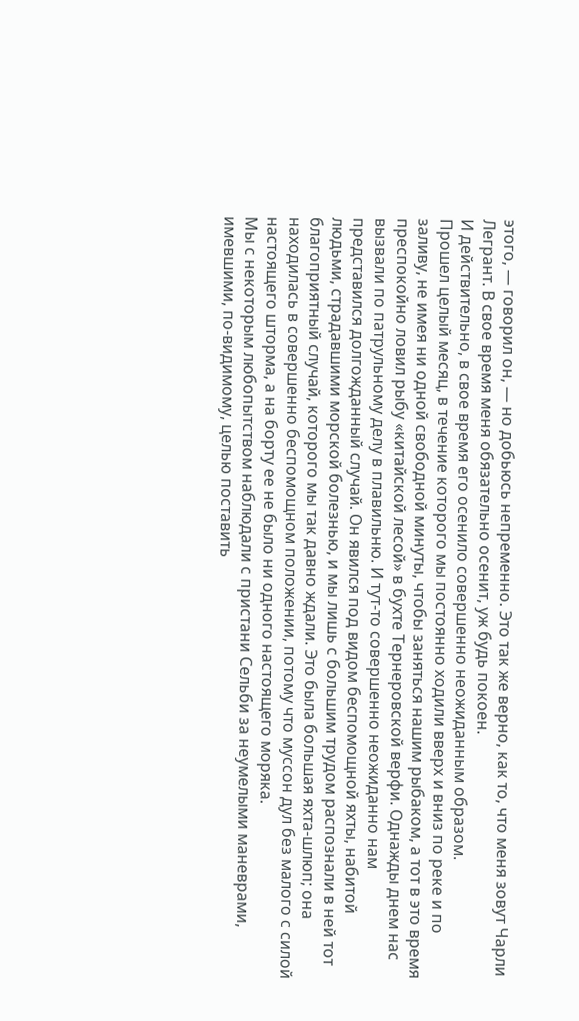этого, — говорил он, — но добьюсь непременно. Это так же верно, как то, что меня зовут Чарли Легрант. В свое время меня обязательно осенит, уж будь покоен.
И действительно, в свое время его осенило совершенно неожиданным образом.
Прошел целый месяц, в течение которого мы постоянно ходили вверх и вниз по реке и по заливу, не имея ни одной свободной минуты, чтобы заняться нашим рыбаком, а тот в это время преспокойно ловил рыбу «китайской лесой» в бухте Тернеровской верфи. Однажды днем нас вызвали по патрульному делу в плавильню. И тут-то совершенно неожиданно нам представился долгожданный случай. Он явился под видом беспомощной яхты, набитой людьми, страдавшими морской болезнью, и мы лишь с большим трудом распознали в ней тот благоприятный случай, которого мы так давно ждали. Это была большая яхта-шлюп; она находилась в совершенно беспомощном положении, потому что муссон дул без малого с силой настоящего шторма, а на борту ее не было ни одного настоящего моряка.
Мы с некоторым любопытством наблюдали с пристани Сельби за неумелыми маневрами, имевшими, по-видимому, целью поставить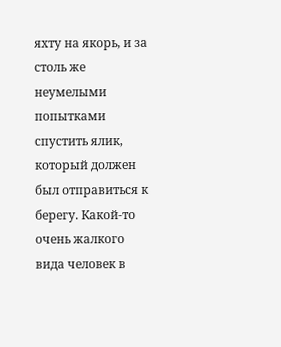яхту на якорь, и за столь же неумелыми попытками спустить ялик, который должен был отправиться к берегу. Какой-то очень жалкого вида человек в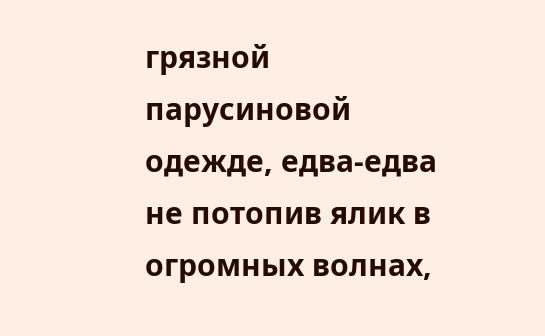грязной парусиновой одежде, едва-едва не потопив ялик в огромных волнах,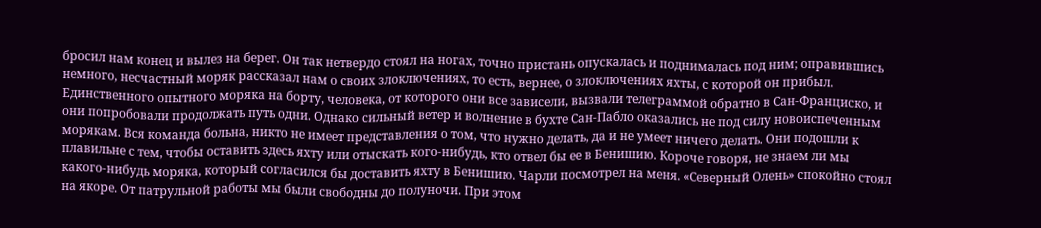бросил нам конец и вылез на берег. Он так нетвердо стоял на ногах, точно пристань опускалась и поднималась под ним; оправившись немного, несчастный моряк рассказал нам о своих злоключениях, то есть, вернее, о злоключениях яхты, с которой он прибыл.
Единственного опытного моряка на борту, человека, от которого они все зависели, вызвали телеграммой обратно в Сан-Франциско, и они попробовали продолжать путь одни. Однако сильный ветер и волнение в бухте Сан-Пабло оказались не под силу новоиспеченным морякам. Вся команда больна, никто не имеет представления о том, что нужно делать, да и не умеет ничего делать. Они подошли к плавильне с тем, чтобы оставить здесь яхту или отыскать кого-нибудь, кто отвел бы ее в Бенишию. Короче говоря, не знаем ли мы какого-нибудь моряка, который согласился бы доставить яхту в Бенишию. Чарли посмотрел на меня. «Северный Олень» спокойно стоял на якоре. От патрульной работы мы были свободны до полуночи. При этом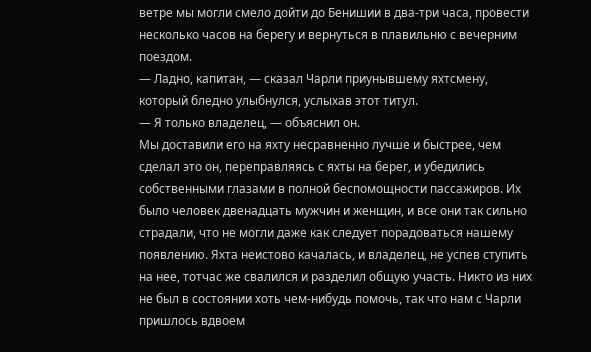ветре мы могли смело дойти до Бенишии в два-три часа, провести несколько часов на берегу и вернуться в плавильню с вечерним поездом.
— Ладно, капитан, — сказал Чарли приунывшему яхтсмену, который бледно улыбнулся, услыхав этот титул.
— Я только владелец, — объяснил он.
Мы доставили его на яхту несравненно лучше и быстрее, чем сделал это он, переправляясь с яхты на берег, и убедились собственными глазами в полной беспомощности пассажиров. Их было человек двенадцать мужчин и женщин, и все они так сильно страдали, что не могли даже как следует порадоваться нашему появлению. Яхта неистово качалась, и владелец, не успев ступить на нее, тотчас же свалился и разделил общую участь. Никто из них не был в состоянии хоть чем-нибудь помочь, так что нам с Чарли пришлось вдвоем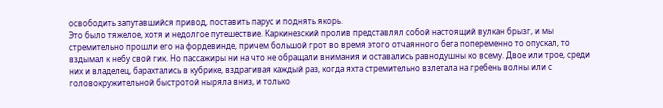освободить запутавшийся привод, поставить парус и поднять якорь.
Это было тяжелое, хотя и недолгое путешествие. Каркинезский пролив представлял собой настоящий вулкан брызг, и мы стремительно прошли его на фордевинде, причем большой грот во время этого отчаянного бега попеременно то опускал, то вздымал к небу свой гик. Но пассажиры ни на что не обращали внимания и оставались равнодушны ко всему. Двое или трое, среди них и владелец, барахтались в кубрике, вздрагивая каждый раз, когда яхта стремительно взлетала на гребень волны или с головокружительной быстротой ныряла вниз, и только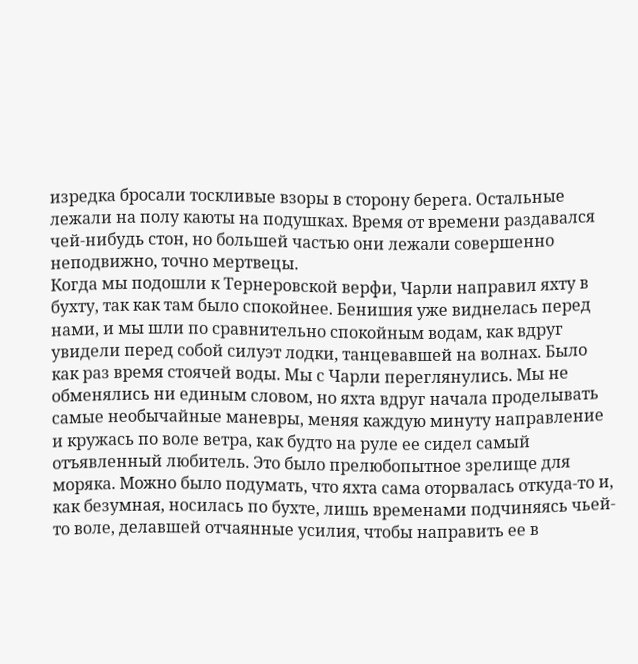изредка бросали тоскливые взоры в сторону берега. Остальные лежали на полу каюты на подушках. Время от времени раздавался чей-нибудь стон, но большей частью они лежали совершенно неподвижно, точно мертвецы.
Когда мы подошли к Тернеровской верфи, Чарли направил яхту в бухту, так как там было спокойнее. Бенишия уже виднелась перед нами, и мы шли по сравнительно спокойным водам, как вдруг увидели перед собой силуэт лодки, танцевавшей на волнах. Было как раз время стоячей воды. Мы с Чарли переглянулись. Мы не обменялись ни единым словом, но яхта вдруг начала проделывать самые необычайные маневры, меняя каждую минуту направление и кружась по воле ветра, как будто на руле ее сидел самый отъявленный любитель. Это было прелюбопытное зрелище для моряка. Можно было подумать, что яхта сама оторвалась откуда-то и, как безумная, носилась по бухте, лишь временами подчиняясь чьей-то воле, делавшей отчаянные усилия, чтобы направить ее в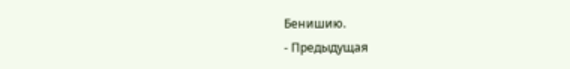Бенишию.
- Предыдущая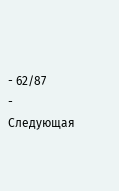- 62/87
- Следующая